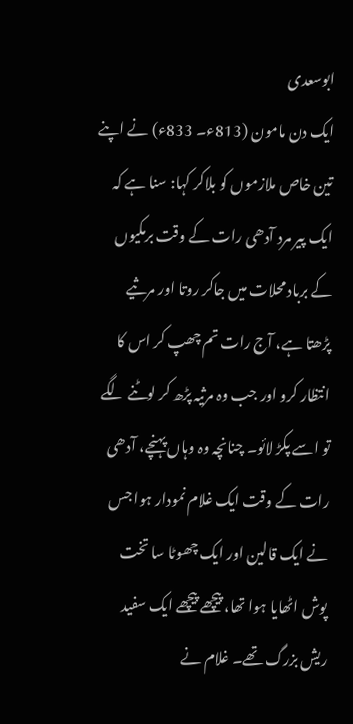ابوسعدی
ایک دن مامون (813ء۔ 833ء) نے اپنے تین خاص ملازموں کو بلاکر کہا: سنا ہے کہ ایک پیر مرد آدھی رات کے وقت برمکیوں کے برباد محلات میں جاکر روتا اور مرثیے پڑھتا ہے، آج رات تم چھپ کر اس کا انتظار کرو اور جب وہ مرثیہ پڑھ کر لوٹنے لگے تو اسے پکڑ لائو۔ چنانچہ وہ وہاں پہنچے، آدھی رات کے وقت ایک غلام نمودار ہوا جس نے ایک قالین اور ایک چھوٹا سا تخت پوش اٹھایا ہوا تھا، پیچھے پیچھے ایک سفید ریش بزرگ تھے۔ غلام نے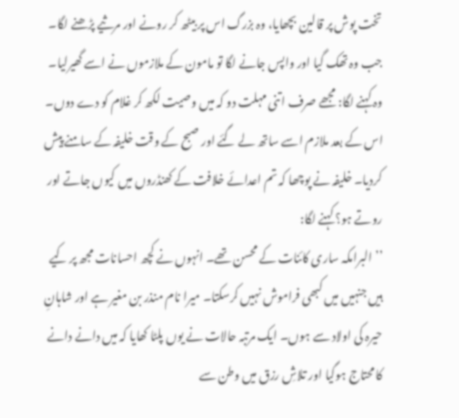تخت پوش پر قالین بچھایا، وہ بزرگ اس پر بیٹھ کر رونے اور مرثیے پڑھنے لگا۔ جب وہ تھک گیا اور واپس جانے لگا تو مامون کے ملازموں نے اسے گھیرلیا۔ وہ کہنے لگا: مجھے صرف اتنی مہلت دو کہ میں وصیت لکھ کر غلام کو دے دوں۔ اس کے بعد ملازم اسے ساتھ لے گئے اور صبح کے وقت خلیفہ کے سامنے پیش کردیا۔ خلیفہ نے پوچھا کہ تم اعدائے خلافت کے کھنڈروں میں کیوں جاتے اور روتے ہو؟ کہنے لگا:
’’البرامکہ ساری کائنات کے محسن تھے۔ انہوں نے کچھ احسانات مجھ پر کیے ہیں جنہیں میں کبھی فراموش نہیں کرسکتا۔ میرا نام منذر بن مغیر ہے اور شاہانِ حیرہ کی اولاد سے ہوں۔ ایک مرتبہ حالات نے یوں پلٹا کھایا کہ میں دانے دانے کا محتاج ہوگیا اور تلاشِ رزق میں وطن سے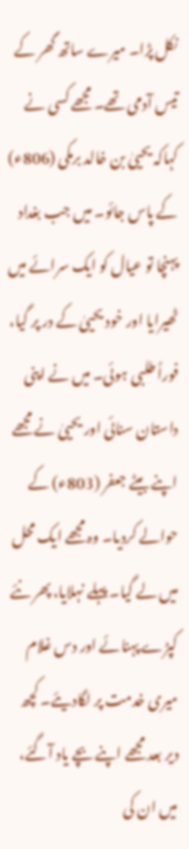نکل پڑا۔ میرے ساتھ گھر کے تیس آدمی تھے۔ مجھے کسی نے کہاکہ یحییٰ بن خالد برمکی (806ء) کے پاس جائو۔ میں جب بغداد پہنچا تو عیال کو ایک سرائے میں ٹھیرایا اور خود یحییٰ کے در پر گیا، فوراً طلبی ہوئی۔ میں نے اپنی داستان سنائی اور یحییٰ نے مجھے اپنے بیٹے جعفر (803ء) کے حوالے کردیا۔ وہ مجھے ایک محل میں لے گیا۔ پہلے نہلایا، پھر نئے کپڑے پہنائے اور دس غلام میری خدمت پر لگادیئے۔ کچھ دیر بعد مجھے اپنے بچے یاد آگئے، میں ان کی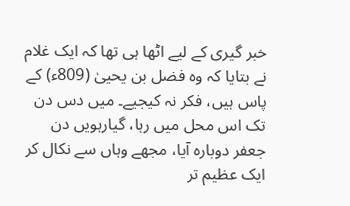خبر گیری کے لیے اٹھا ہی تھا کہ ایک غلام نے بتایا کہ وہ فضل بن یحییٰ (809ء) کے پاس ہیں، فکر نہ کیجیے۔ میں دس دن تک اس محل میں رہا، گیارہویں دن جعفر دوبارہ آیا، مجھے وہاں سے نکال کر ایک عظیم تر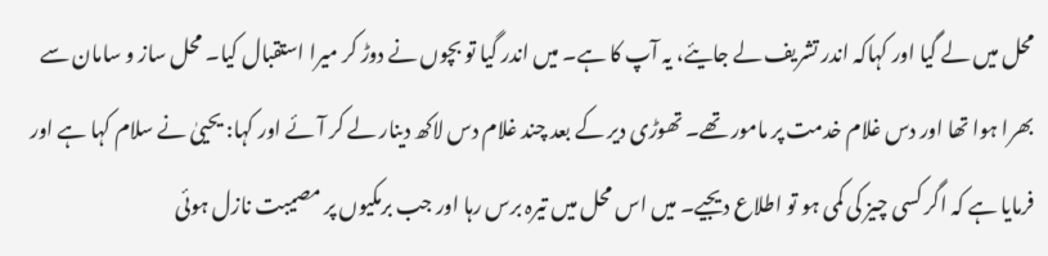محل میں لے گیا اور کہاکہ اندر تشریف لے جایئے، یہ آپ کا ہے۔ میں اندر گیا تو بچوں نے دوڑ کر میرا استقبال کیا۔ محل ساز و سامان سے بھرا ہوا تھا اور دس غلام خدمت پر مامور تھے۔ تھوڑی دیر کے بعد چند غلام دس لاکھ دینار لے کر آئے اور کہا: یحییٰ نے سلام کہا ہے اور فرمایا ہے کہ اگر کسی چیز کی کمی ہو تو اطلاع دیجیے۔ میں اس محل میں تیرہ برس رہا اور جب برمکیوں پر مصیبت نازل ہوئی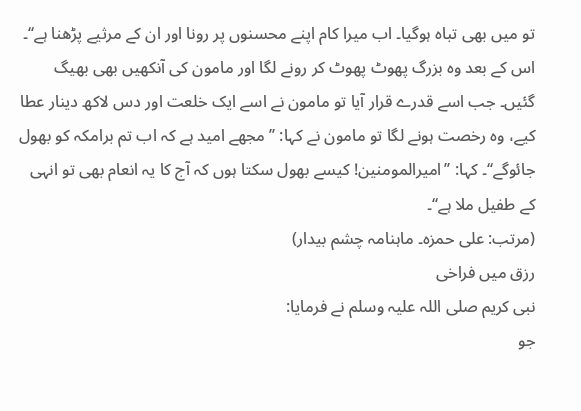تو میں بھی تباہ ہوگیا۔ اب میرا کام اپنے محسنوں پر رونا اور ان کے مرثیے پڑھنا ہے‘‘۔
اس کے بعد وہ بزرگ پھوٹ پھوٹ کر رونے لگا اور مامون کی آنکھیں بھی بھیگ گئیں۔ جب اسے قدرے قرار آیا تو مامون نے اسے ایک خلعت اور دس لاکھ دینار عطا کیے، وہ رخصت ہونے لگا تو مامون نے کہا: ’’مجھے امید ہے کہ اب تم برامکہ کو بھول جائوگے‘‘۔ کہا: ’’امیرالمومنین! کیسے بھول سکتا ہوں کہ آج کا یہ انعام بھی تو انہی کے طفیل ملا ہے‘‘۔
(مرتب: علی حمزہ۔ ماہنامہ چشم بیدار)
رزق میں فراخی
نبی کریم صلی اللہ علیہ وسلم نے فرمایا:
جو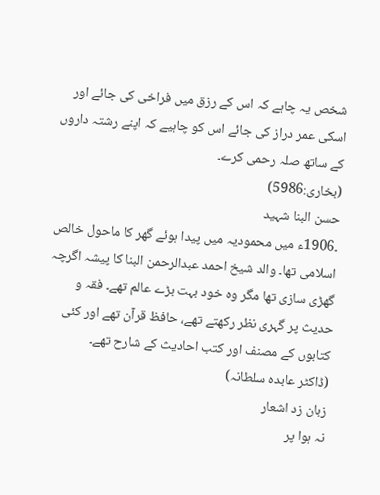شخص یہ چاہے کہ اس کے رزق میں فراخی کی جائے اور اسکی عمر دراز کی جائے اس کو چاہیے کہ اپنے رشتہ داروں کے ساتھ صلہ رحمی کرے۔
(بخاری:5986)
حسن البنا شہید
۔1906ء میں محمودیہ میں پیدا ہوئے گھر کا ماحول خالص اسلامی تھا۔ والد شیخ احمد عبدالرحمن البنا کا پیشہ اگرچہ گھڑی سازی تھا مگر وہ خود بہت بڑے عالم تھے۔ فقہ و حدیث پر گہری نظر رکھتے تھے، حافظ قرآن تھے اور کئی کتابوں کے مصنف اور کتب احادیث کے شارح تھے۔
(ڈاکٹر عابدہ سلطانہ)
زبان زد اشعار
نہ ہوا پر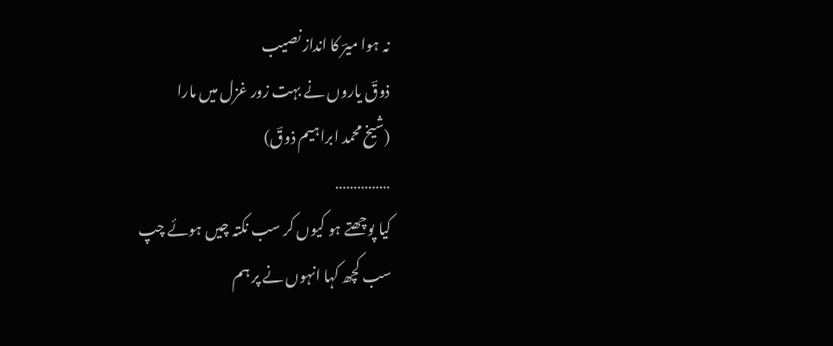نہ ہوا میرؔ کا انداز نصیب
ذوقؔ یاروں نے بہت زور غزل میں مارا
(شیخ محمد ابراہیم ذوقؔ)
……………
کیا پوچھتے ہو کیوں کر سب نکتہ چیں ہوئے چپ
سب کچھ کہا انہوں نے پر ہم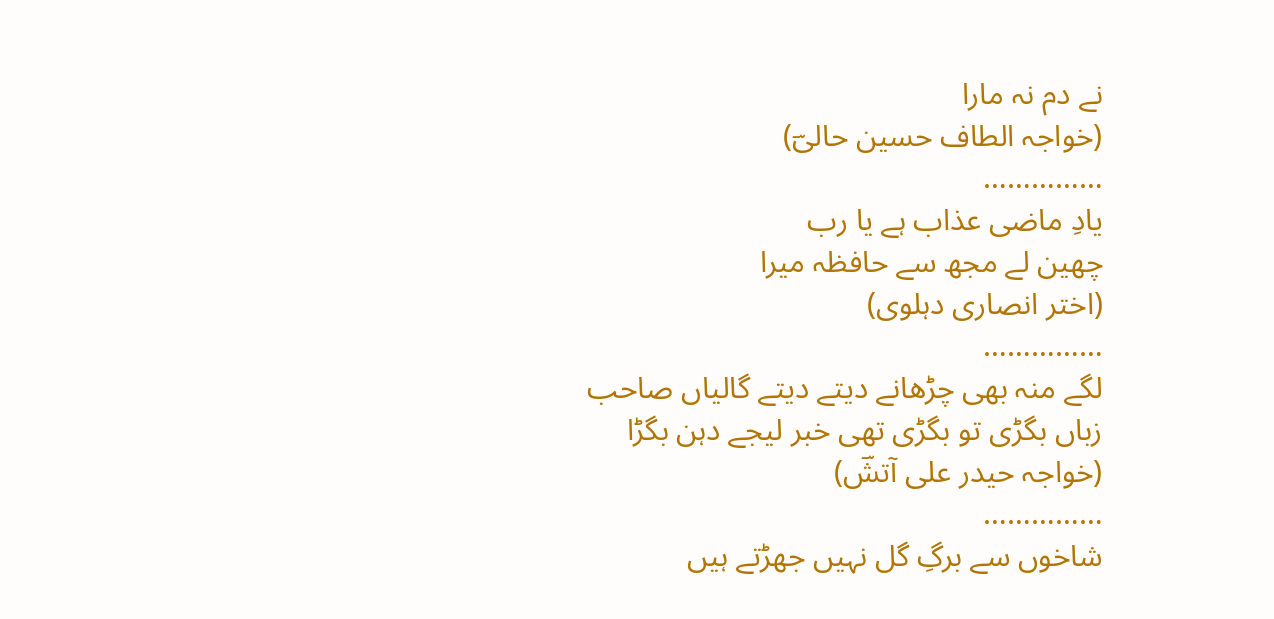نے دم نہ مارا
(خواجہ الطاف حسین حالیؔ)
……………
یادِ ماضی عذاب ہے یا رب
چھین لے مجھ سے حافظہ میرا
(اختر انصاری دہلوی)
……………
لگے منہ بھی چڑھانے دیتے دیتے گالیاں صاحب
زباں بگڑی تو بگڑی تھی خبر لیجے دہن بگڑا
(خواجہ حیدر علی آتشؔ)
……………
شاخوں سے برگِ گل نہیں جھڑتے ہیں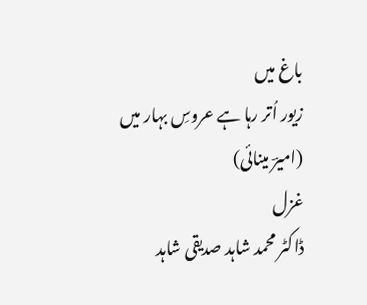باغ میں
زیور اُتر رہا ہے عروسِ بہار میں
(امیرؔ مینائی)
غزل
ڈاکٹر محمد شاہد صدیقی شاہد